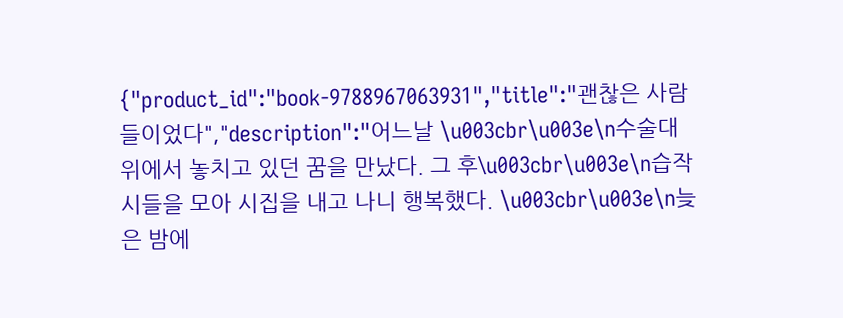{"product_id":"book-9788967063931","title":"괜찮은 사람들이었다","description":"어느날 \u003cbr\u003e\n수술대 위에서 놓치고 있던 꿈을 만났다. 그 후\u003cbr\u003e\n습작시들을 모아 시집을 내고 나니 행복했다. \u003cbr\u003e\n늦은 밤에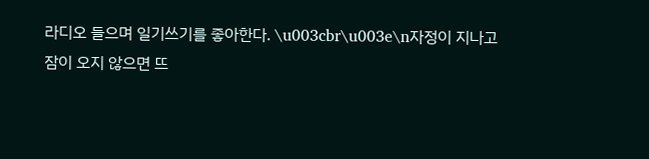라디오 들으며 일기쓰기를 좋아한다. \u003cbr\u003e\n자정이 지나고 잠이 오지 않으면 뜨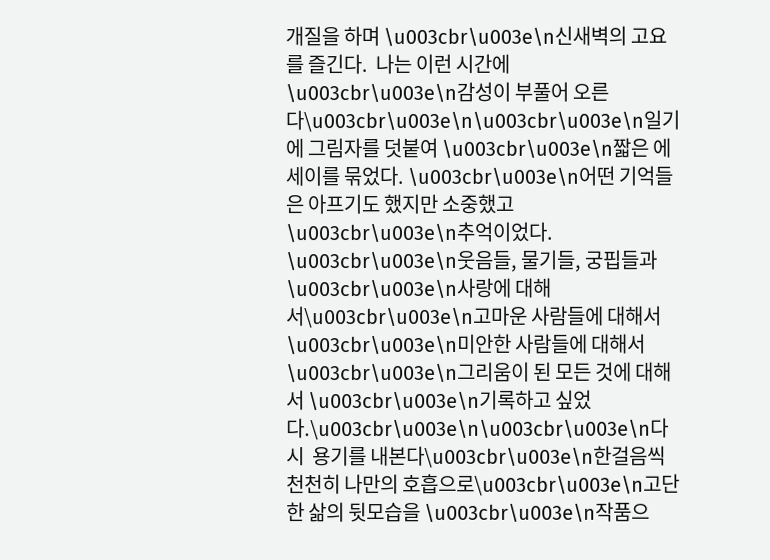개질을 하며 \u003cbr\u003e\n신새벽의 고요를 즐긴다.  나는 이런 시간에 \u003cbr\u003e\n감성이 부풀어 오른다\u003cbr\u003e\n\u003cbr\u003e\n일기에 그림자를 덧붙여 \u003cbr\u003e\n짧은 에세이를 묶었다. \u003cbr\u003e\n어떤 기억들은 아프기도 했지만 소중했고 \u003cbr\u003e\n추억이었다. \u003cbr\u003e\n웃음들, 물기들, 궁핍들과 \u003cbr\u003e\n사랑에 대해서\u003cbr\u003e\n고마운 사람들에 대해서 \u003cbr\u003e\n미안한 사람들에 대해서 \u003cbr\u003e\n그리움이 된 모든 것에 대해서 \u003cbr\u003e\n기록하고 싶었다.\u003cbr\u003e\n\u003cbr\u003e\n다시  용기를 내본다\u003cbr\u003e\n한걸음씩 천천히 나만의 호흡으로\u003cbr\u003e\n고단한 삶의 뒷모습을 \u003cbr\u003e\n작품으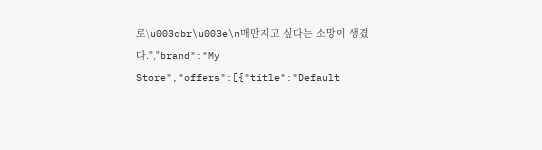로\u003cbr\u003e\n매만지고 싶다는 소망이 생겼다.","brand":"My Store","offers":[{"title":"Default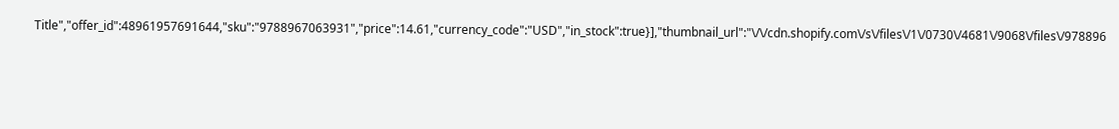Title","offer_id":48961957691644,"sku":"9788967063931","price":14.61,"currency_code":"USD","in_stock":true}],"thumbnail_url":"\/\/cdn.shopify.com\/s\/files\/1\/0730\/4681\/9068\/files\/978896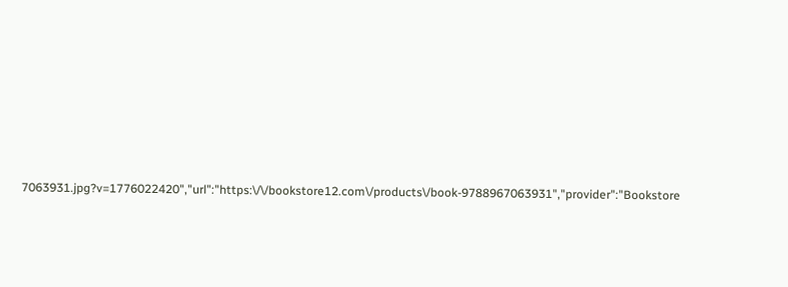7063931.jpg?v=1776022420","url":"https:\/\/bookstore12.com\/products\/book-9788967063931","provider":"Bookstore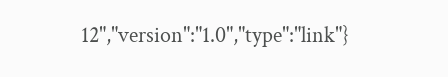12","version":"1.0","type":"link"}